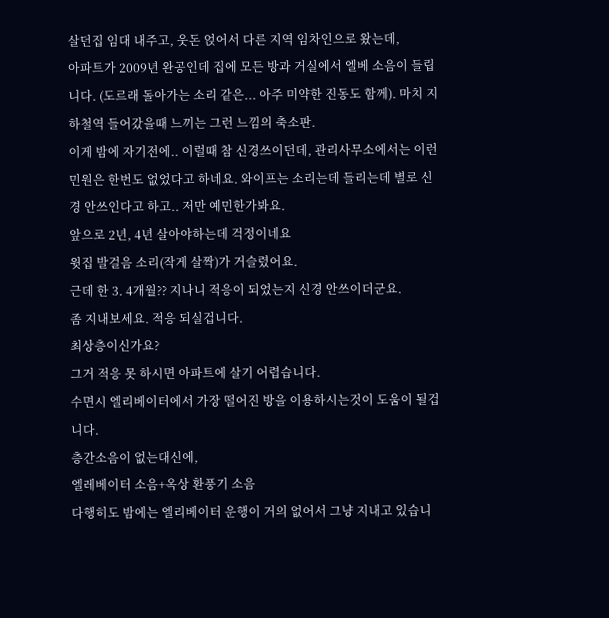살던집 임대 내주고, 웃돈 얹어서 다른 지역 임차인으로 왔는데,
아파트가 2009년 완공인데 집에 모든 방과 거실에서 엘베 소음이 들립니다. (도르래 돌아가는 소리 같은... 아주 미약한 진동도 함께). 마치 지하철역 들어갔을때 느끼는 그런 느낌의 축소판.
이게 밤에 자기전에.. 이럴때 참 신경쓰이던데, 관리사무소에서는 이런 민원은 한번도 없었다고 하네요. 와이프는 소리는데 들리는데 별로 신경 안쓰인다고 하고.. 저만 예민한가봐요.
앞으로 2년, 4년 살아야하는데 걱정이네요
윗집 발걸음 소리(작게 살짝)가 거슬렸어요.
근데 한 3. 4개월?? 지나니 적응이 되었는지 신경 안쓰이더군요.
좀 지내보세요. 적응 되실겁니다.
최상층이신가요?
그거 적응 못 하시면 아파트에 살기 어렵습니다.
수면시 엘리베이터에서 가장 떨어진 방을 이용하시는것이 도움이 될겁니다.
층간소음이 없는대신에,
엘레베이터 소음+옥상 환풍기 소음
다행히도 밤에는 엘리베이터 운행이 거의 없어서 그냥 지내고 있습니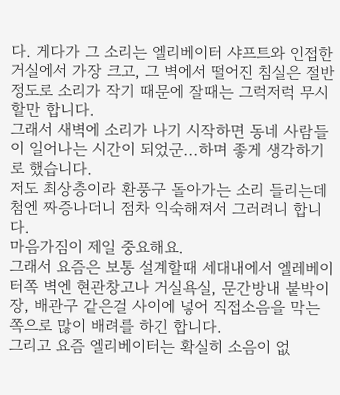다. 게다가 그 소리는 엘리베이터 샤프트와 인접한 거실에서 가장 크고, 그 벽에서 떨어진 침실은 절반 정도로 소리가 작기 때문에 잘때는 그럭저럭 무시할만 합니다.
그래서 새벽에 소리가 나기 시작하면 동네 사람들이 일어나는 시간이 되었군...하며 좋게 생각하기로 했습니다.
저도 최상층이라 환풍구 돌아가는 소리 들리는데 첨엔 짜증나더니 점차 익숙해져서 그러려니 합니다.
마음가짐이 제일 중요해요.
그래서 요즘은 보통 설계할때 세대내에서 엘레베이터쪽 벽엔 현관창고나 거실욕실, 문간방내 붙박이장, 배관구 같은걸 사이에 넣어 직접소음을 막는쪽으로 많이 배려를 하긴 합니다.
그리고 요즘 엘리베이터는 확실히 소음이 없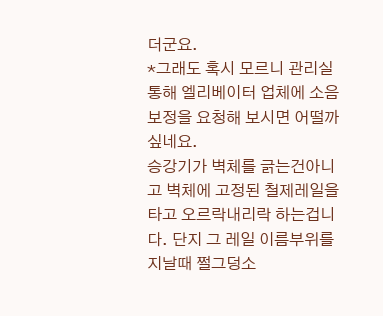더군요.
*그래도 혹시 모르니 관리실 통해 엘리베이터 업체에 소음보정을 요청해 보시면 어떨까 싶네요.
승강기가 벽체를 긁는건아니고 벽체에 고정된 철제레일을 타고 오르락내리락 하는겁니다. 단지 그 레일 이름부위를 지날때 쩔그덩소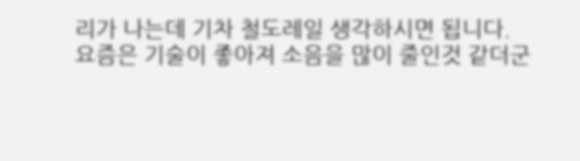리가 나는데 기차 철도레일 생각하시면 됩니다.
요즘은 기술이 좋아져 소음을 많이 줄인것 같더군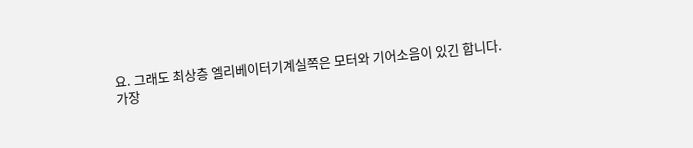요. 그래도 최상층 엘리베이터기계실쪽은 모터와 기어소음이 있긴 합니다.
가장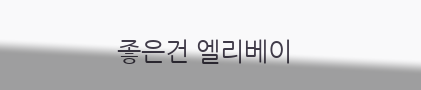좋은건 엘리베이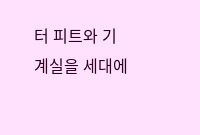터 피트와 기계실을 세대에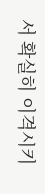서 확실히 이격시키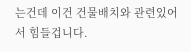는건데 이건 건물배치와 관련있어서 힘들겁니다.